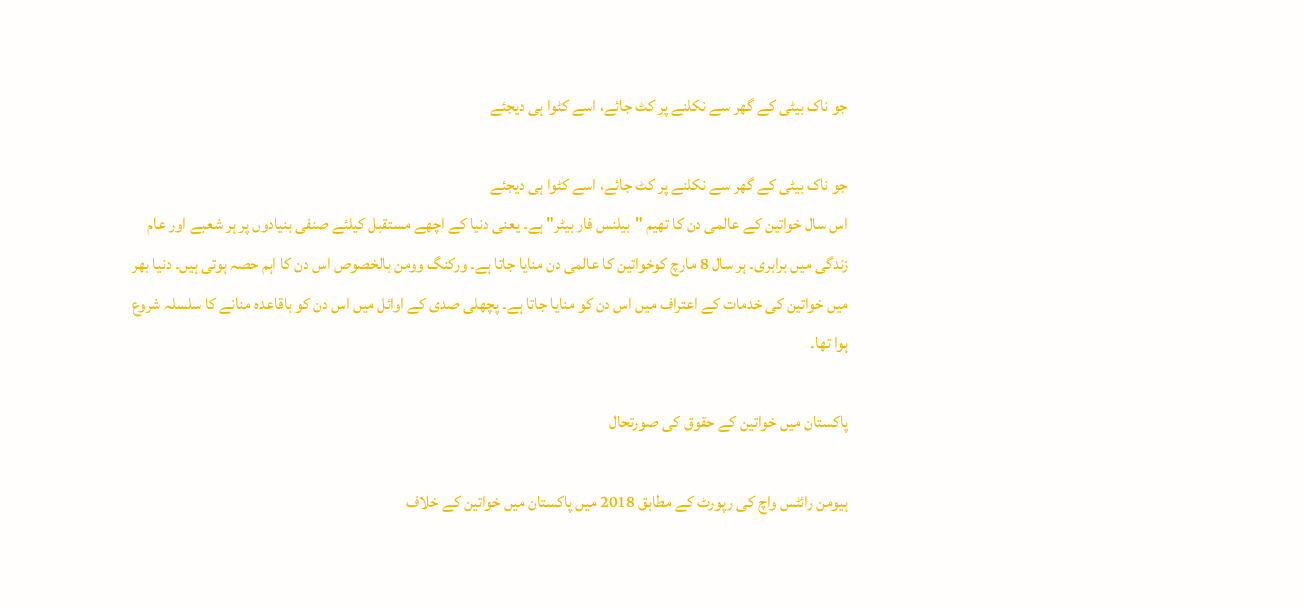جو ناک بیٹی کے گھر سے نکلنے پر کٹ جائے، اسے کٹوا ہی دیجئے

جو ناک بیٹی کے گھر سے نکلنے پر کٹ جائے، اسے کٹوا ہی دیجئے
اس سال خواتین کے عالمی دن کا تھیم "بیلنس فار بیٹر" ہے۔ یعنی دنیا کے اچھے مستقبل کیلئے صنفی بنیادوں پر ہر شعبے اور عام زندگی میں برابری۔ ہر سال 8 مارچ کوخواتین کا عالمی دن منایا جاتا ہے۔ ورکنگ وومن بالخصوص اس دن کا اہم حصہ ہوتی ہیں۔ دنیا بھر میں خواتین کی خدمات کے اعتراف میں اس دن کو منایا جاتا ہے۔ پچھلی صدی کے اوائل میں اس دن کو باقاعدہ منانے کا سلسلہ شروع ہوا تھا۔

پاکستان میں خواتین کے حقوق کی صورتحال

ہیومن رائٹس واچ کی رپورٹ کے مطابق 2018 میں پاکستان میں خواتین کے خلاف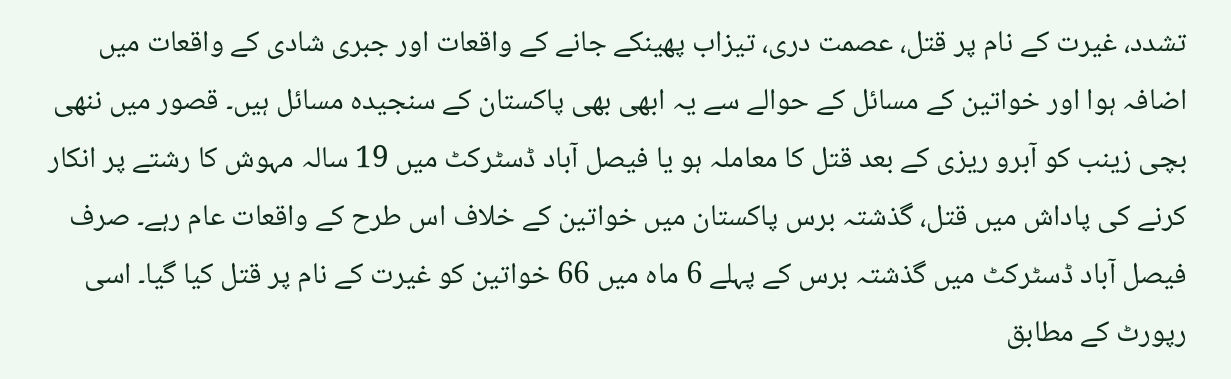تشدد، غیرت کے نام پر قتل، عصمت دری، تیزاب پھینکے جانے کے واقعات اور جبری شادی کے واقعات میں اضافہ ہوا اور خواتین کے مسائل کے حوالے سے یہ ابھی بھی پاکستان کے سنجیدہ مسائل ہیں۔ قصور میں ننھی بچی زینب کو آبرو ریزی کے بعد قتل کا معاملہ ہو یا فیصل آباد ڈسٹرکٹ میں 19 سالہ مہوش کا رشتے پر انکار کرنے کی پاداش میں قتل، گذشتہ برس پاکستان میں خواتین کے خلاف اس طرح کے واقعات عام رہے۔ صرف فیصل آباد ڈسٹرکٹ میں گذشتہ برس کے پہلے 6 ماہ میں 66 خواتین کو غیرت کے نام پر قتل کیا گیا۔ اسی رپورٹ کے مطابق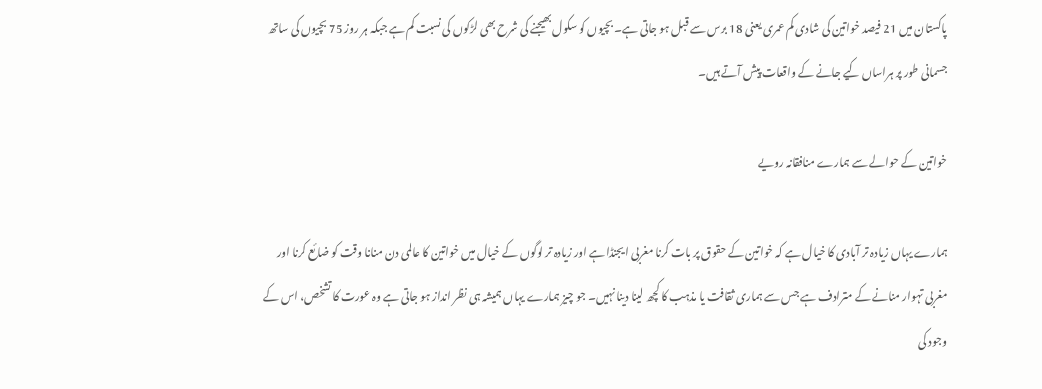پاکستان میں 21 فیصد خواتین کی شادی کم عمری یعنی 18 برس سے قبل ہو جاتی ہے۔ بچیوں کو سکول بھیجنے کی شرح بھی لڑکوں کی نسبت کم ہے جبکہ ہر روز 75 بچیوں کی ساتھ جسمانی طور پر ہراساں کیے جانے کے واقعات پیش آتے ہیں۔

خواتین کے حوالے سے ہمارے منافقانہ رویے

ہمارے یہاں زیادہ تر آبادی کا خیال ہے کہ خواتین کے حقوق پر بات کرنا مغربی ایجنڈا ہے اور زیادہ تر لوگوں کے خیال میں خواتین کا عالمی دن منانا وقت کو ضائع کرنا اور مغربی تہوار منانے کے مترادف ہے جس سے ہماری ثقافت یا مذہب کا کچھ لینا دینا نہیں۔ جو چیز ہمارے یہاں ہمیشہ ہی نظر انداز ہو جاتی ہے وہ عورت کا تشخص، اس کے وجود کی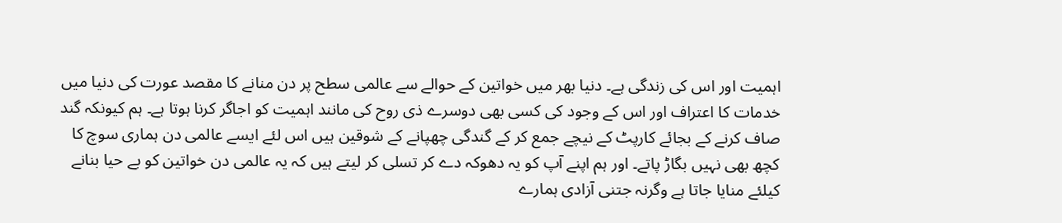اہمیت اور اس کی زندگی ہے۔ دنیا بھر میں خواتین کے حوالے سے عالمی سطح پر دن منانے کا مقصد عورت کی دنیا میں خدمات کا اعتراف اور اس کے وجود کی کسی بھی دوسرے ذی روح کی مانند اہمیت کو اجاگر کرنا ہوتا ہے۔ ہم کیونکہ گند صاف کرنے کے بجائے کارپٹ کے نیچے جمع کر کے گندگی چھپانے کے شوقین ہیں اس لئے ایسے عالمی دن ہماری سوچ کا کچھ بھی نہیں بگاڑ پاتے۔ اور ہم اپنے آپ کو یہ دھوکہ دے کر تسلی کر لیتے ہیں کہ یہ عالمی دن خواتین کو بے حیا بنانے کیلئے منایا جاتا ہے وگرنہ جتنی آزادی ہمارے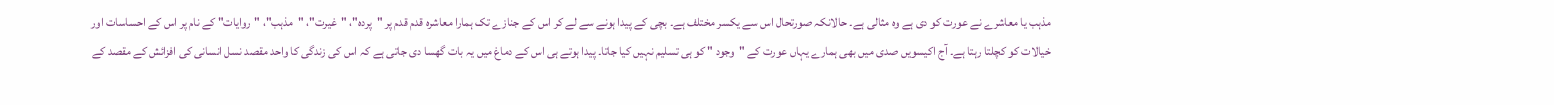مذہب یا معاشرے نے عورت کو دی ہے وہ مثالی ہے۔ حالانکہ صورتحال اس سے یکسر مختلف ہے۔ بچی کے پیدا ہونے سے لے کر اس کے جنازے تک ہمارا معاشرہ قدم قدم پر "پردہ"، "غیرت"، "مذہب"، "روایات" کے نام پر اس کے احساسات اور خیالات کو کچلتا رہتا ہے۔ آج اکیسویں صدی میں بھی ہمارے یہاں عورت کے "وجود " کو ہی تسلیم نہیں کیا جاتا۔ پیدا ہوتے ہی اس کے دماغ میں یہ بات گھسا دی جاتی ہے کہ اس کی زندگی کا واحد مقصد نسل انسانی کی افزائش کے مقصد کے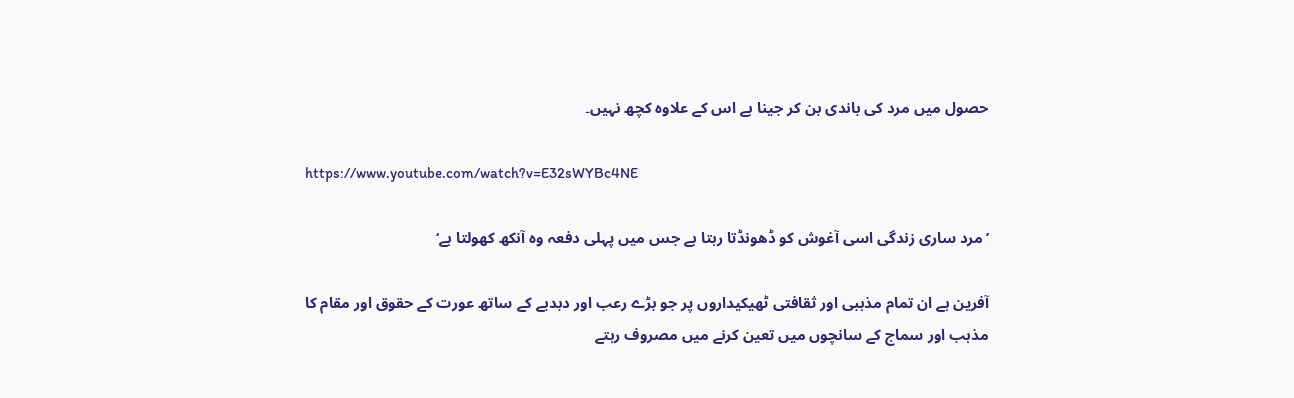حصول میں مرد کی باندی بن کر جینا ہے اس کے علاوہ کچھ نہیں۔

https://www.youtube.com/watch?v=E32sWYBc4NE

’مرد ساری زندگی اسی آغوش کو ڈھونڈتا رہتا ہے جس میں پہلی دفعہ وہ آنکھ کھولتا ہے‘

آفرین ہے ان تمام مذہبی اور ثقافتی ٹھیکیداروں پر جو بڑے رعب اور دبدبے کے ساتھ عورت کے حقوق اور مقام کا مذہب اور سماج کے سانچوں میں تعین کرنے میں مصروف رہتے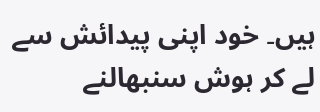ہیں۔ خود اپنی پیدائش سے لے کر ہوش سنبھالنے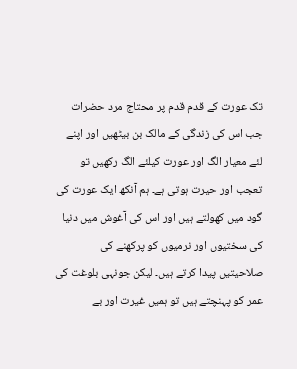تک عورت کے قدم قدم پر محتاج مرد حضرات جب اس کی زندگی کے مالک بن بیٹھیں اور اپنے لئے معیار الگ اور عورت کیلئے الگ رکھیں تو تعجب اور حیرت ہوتی ہے۔ ہم آنکھ ایک عورت کی گود میں کھولتے ہیں اور اس کی آغوش میں دنیا کی سختیوں اور نرمیوں کو پرکھنے کی صلاحیتیں پیدا کرتے ہیں۔ لیکن جونہی بلوغت کی عمر کو پہنچتے ہیں تو ہمیں غیرت اور بے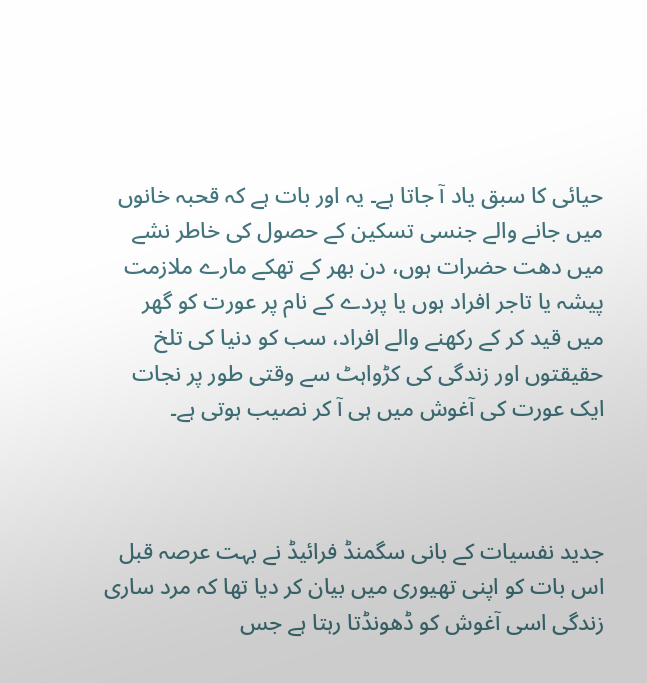حیائی کا سبق یاد آ جاتا ہے۔ یہ اور بات ہے کہ قحبہ خانوں میں جانے والے جنسی تسکین کے حصول کی خاطر نشے میں دھت حضرات ہوں، دن بھر کے تھکے مارے ملازمت پیشہ یا تاجر افراد ہوں یا پردے کے نام پر عورت کو گھر میں قید کر کے رکھنے والے افراد، سب کو دنیا کی تلخ حقیقتوں اور زندگی کی کڑواہٹ سے وقتی طور پر نجات ایک عورت کی آغوش میں ہی آ کر نصیب ہوتی ہے۔



جدید نفسیات کے بانی سگمنڈ فرائیڈ نے بہت عرصہ قبل اس بات کو اپنی تھیوری میں بیان کر دیا تھا کہ مرد ساری زندگی اسی آغوش کو ڈھونڈتا رہتا ہے جس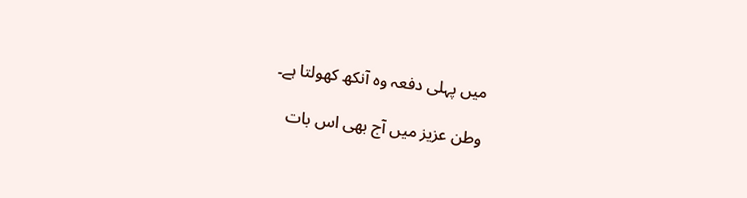میں پہلی دفعہ وہ آنکھ کھولتا ہے۔

وطن عزیز میں آج بھی اس بات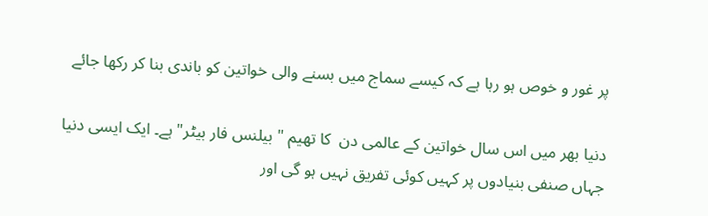پر غور و خوص ہو رہا ہے کہ کیسے سماج میں بسنے والی خواتین کو باندی بنا کر رکھا جائے

دنیا بھر میں اس سال خواتین کے عالمی دن  کا تھیم "بیلنس فار بیٹر" ہے۔ ایک ایسی دنیا جہاں صنفی بنیادوں پر کہیں کوئی تفریق نہیں ہو گی اور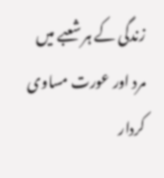زندگی کے ہر شعبے میں مرد اور عورت مساوی کردار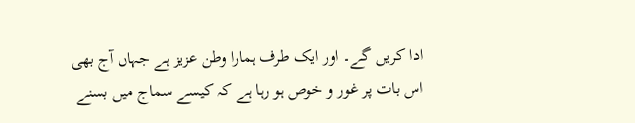ادا کریں گے۔ اور ایک طرف ہمارا وطن عزیز ہے جہاں آج بھی اس بات پر غور و خوص ہو رہا ہے کہ کیسے سماج میں بسنے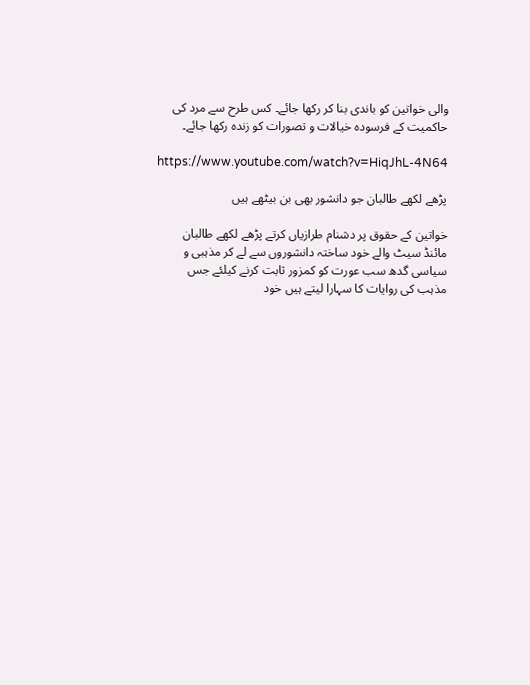والی خواتین کو باندی بنا کر رکھا جائے۔ کس طرح سے مرد کی حاکمیت کے فرسودہ خیالات و تصورات کو زندہ رکھا جائے۔

https://www.youtube.com/watch?v=HiqJhL-4N64

پڑھے لکھے طالبان جو دانشور بھی بن بیٹھے ہیں

خواتین کے حقوق پر دشنام طرازیاں کرتے پڑھے لکھے طالبان مائنڈ سیٹ والے خود ساختہ دانشوروں سے لے کر مذہبی و سیاسی گدھ سب عورت کو کمزور ثابت کرنے کیلئے جس مذہب کی روایات کا سہارا لیتے ہیں خود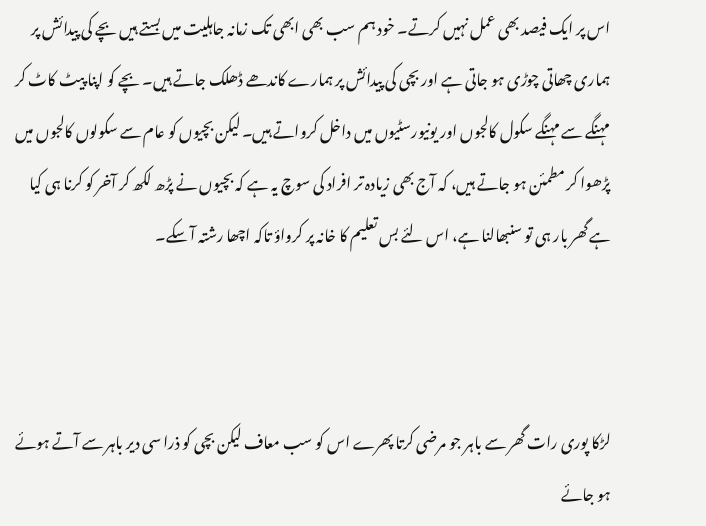اس پر ایک فیصد بھی عمل نہیں کرتے۔ خود ہم سب بھی ابھی تک زمانہ جاہلیت میں بستے ہیں بچے کی پیدائش پر ہماری چھاتی چوڑی ہو جاتی ہے اور بچی کی پیدائش پر ہمارے کاندھے ڈھلک جاتے ہیں۔ بچے کو اپنا پیٹ کاٹ کر مہنگے سے مہنگے سکول کالجوں اور یونیورسٹیوں میں داخل کرواتے ہیں۔ لیکن بچیوں کو عام سے سکولوں کالجوں میں پڑھوا کر مطمئن ہو جاتے ہیں، کہ آج بھی زیادہ تر افراد کی سوچ یہ ہے کہ بچیوں نے پڑھ لکھ کر آخر کو کرنا ہی کیا ہے گھر بار ہی تو سنبھالنا ہے، اس لئے بس تعلیم کا خانہ پر کرواؤ تاکہ اچھا رشتہ آ سکے۔



لڑکا پوری رات گھر سے باہر جو مرضی کرتا پھرے اس کو سب معاف لیکن بچی کو ذرا سی دیر باہر سے آتے ہوئے ہو جائے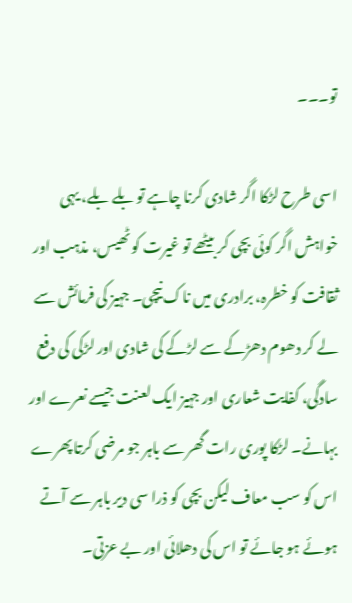تو۔۔۔

اسی طرح لڑکا اگر شادی کرنا چاہے تو بلے بلے، یہی خواہش اگر کوئی بچی کر بیٹھے تو غیرت کو ٹھیس، مذہب اور ثقافت کو خطرہ، برادری میں ناک نیچی۔ جہیز کی فرمائش سے لے کر دھوم دھڑکے سے لڑکے کی شادی اور لڑکی کی دفع سادگی، کفایت شعاری اور جہیز ایک لعنت جیسے نعرے اور بہانے۔ لڑکا پوری رات گھر سے باہر جو مرضی کرتا پھرے اس کو سب معاف لیکن بچی کو ذرا سی دیر باہر سے آتے ہوئے ہو جائے تو اس کی دھلائی اور بے عزتی۔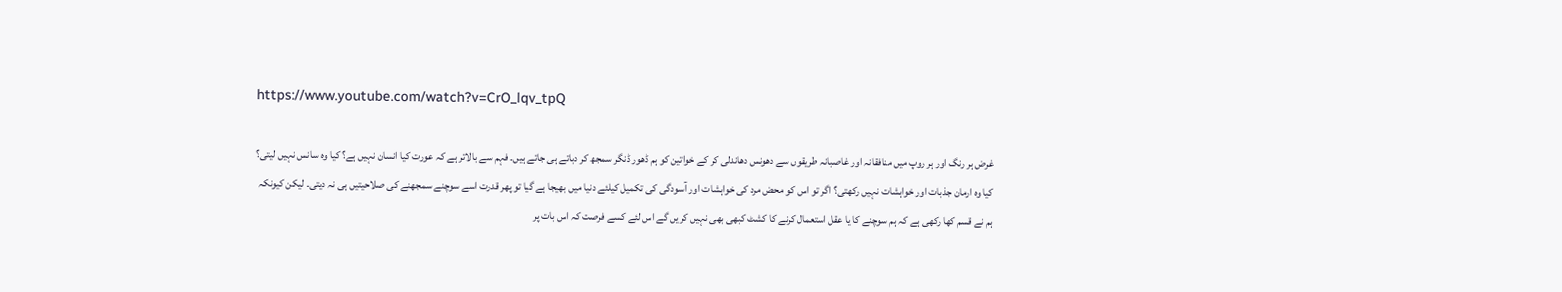https://www.youtube.com/watch?v=CrO_lqv_tpQ

غرض ہر رنگ اور ہر روپ میں منافقانہ اور غاصبانہ طریقوں سے دھونس دھاندلی کر کے خواتین کو ہم ڈھور ڈنگر سمجھ کر دباتے ہی جاتے ہیں۔ فہم سے بالاتر ہے کہ عورت کیا انسان نہیں ہے؟ کیا وہ سانس نہیں لیتی؟ کیا وہ ارمان جذبات اور خواہشات نہیں رکھتی؟ اگر تو اس کو محض مرد کی خواہشات اور آسودگی کی تکمیل کیلئے دنیا میں بھیجا ہے گیا تو پھر قدرت اسے سوچنے سمجھنے کی صلاحیتیں ہی نہ دیتی۔ لیکن کیونکہ ہم نے قسم کھا رکھی ہے کہ ہم سوچنے کا یا عقل استعمال کرنے کا کشٹ کبھی بھی نہیں کریں گے اس لئے کسے فرصت کہ اس بات پر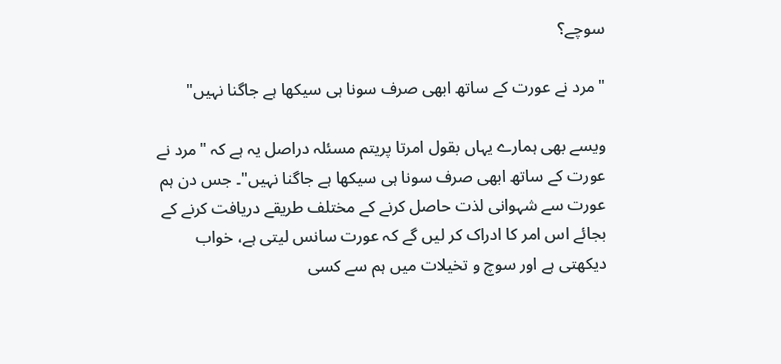سوچے؟

"مرد نے عورت کے ساتھ ابھی صرف سونا ہی سیکھا ہے جاگنا نہیں"

ویسے بھی ہمارے یہاں بقول امرتا پریتم مسئلہ دراصل یہ ہے کہ "مرد نے عورت کے ساتھ ابھی صرف سونا ہی سیکھا ہے جاگنا نہیں"۔ جس دن ہم عورت سے شہوانی لذت حاصل کرنے کے مختلف طریقے دریافت کرنے کے بجائے اس امر کا ادراک کر لیں گے کہ عورت سانس لیتی ہے، خواب دیکھتی ہے اور سوچ و تخیلات میں ہم سے کسی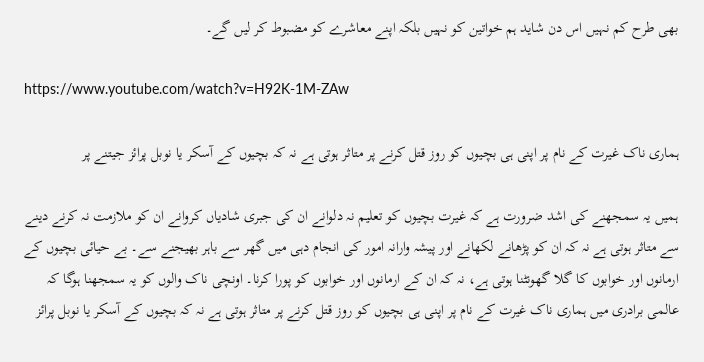بھی طرح کم نہیں اس دن شاید ہم خواتین کو نہیں بلکہ اپنے معاشرے کو مضبوط کر لیں گے۔

https://www.youtube.com/watch?v=H92K-1M-ZAw

ہماری ناک غیرت کے نام پر اپنی ہی بچیوں کو روز قتل کرنے پر متاثر ہوتی ہے نہ کہ بچیوں کے آسکر یا نوبل پرائز جیتنے پر

ہمیں یہ سمجھنے کی اشد ضرورت ہے کہ غیرت بچیوں کو تعلیم نہ دلوانے ان کی جبری شادیاں کروانے ان کو ملازمت نہ کرنے دینے سے متاثر ہوتی ہے نہ کہ ان کو پڑھانے لکھانے اور پیشہ وارانہ امور کی انجام دہی میں گھر سے باہر بھیجنے سے۔ بے حیائی بچیوں کے ارمانوں اور خوابوں کا گلا گھونٹنا ہوتی ہے، نہ کہ ان کے ارمانوں اور خوابوں کو پورا کرنا۔ اونچی ناک والوں کو یہ سمجھنا ہوگا کہ عالمی برادری میں ہماری ناک غیرت کے نام پر اپنی ہی بچیوں کو روز قتل کرنے پر متاثر ہوتی ہے نہ کہ بچیوں کے آسکر یا نوبل پرائز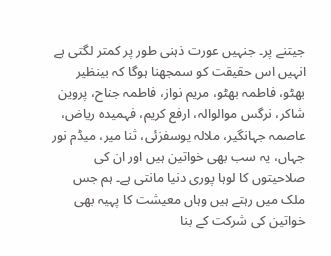جیتنے پر۔ جنہیں عورت ذہنی طور پر کمتر لگتی ہے انہیں اس حقیقت کو سمجھنا ہوگا کہ بینظیر بھٹو، فاطمہ بھٹو، مریم نواز، فاطمہ جناح، پروین شاکر، نرگس موالوالہ، ارفع کریم، فہمیدہ ریاض، عاصمہ جہانگیر، ملالہ یوسفزئی، ثنا میر، میڈم نور جہاں، یہ سب بھی خواتین ہیں اور ان کی صلاحیتوں کا لوہا پوری دنیا مانتی ہے۔ ہم جس ملک میں رہتے ہیں وہاں معیشت کا پہیہ بھی خواتین کی شرکت کے بنا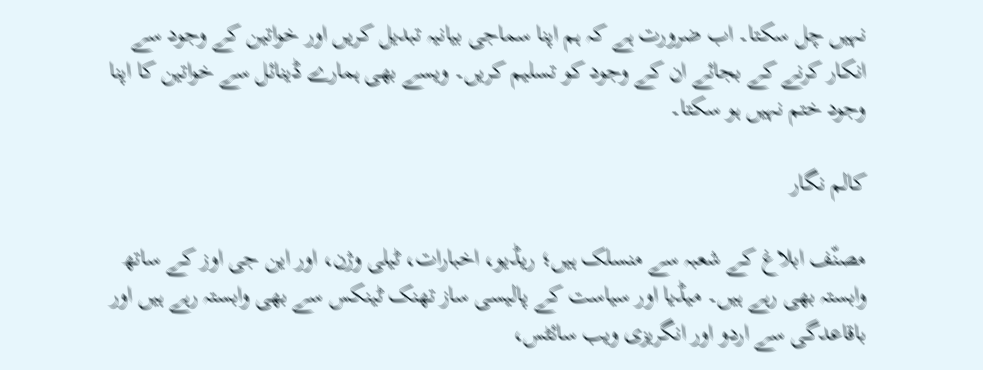نہیں چل سکتا۔ اب ضرورت ہے کہ ہم اپنا سماجی بیانیہ تبدیل کریں اور خواتین کے وجود سے انکار کرنے کے بجائے ان کے وجود کو تسلیم کریں۔ ویسے بھی ہمارے ڈینائل سے خواتین کا اپنا وجود ختم نہیں ہو سکتا۔

کالم نگار

مصنّف ابلاغ کے شعبہ سے منسلک ہیں؛ ریڈیو، اخبارات، ٹیلی وژن، اور این جی اوز کے ساتھ وابستہ بھی رہے ہیں۔ میڈیا اور سیاست کے پالیسی ساز تھنک ٹینکس سے بھی وابستہ رہے ہیں اور باقاعدگی سے اردو اور انگریزی ویب سائٹس،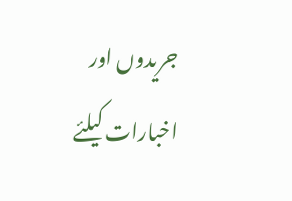جریدوں اور اخبارات کیلئے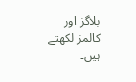بلاگز اور کالمز لکھتے ہیں۔